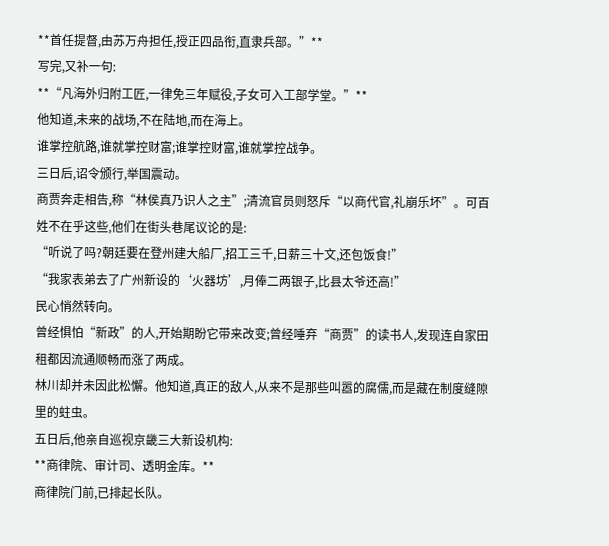**首任提督,由苏万舟担任,授正四品衔,直隶兵部。”**
写完,又补一句:
**“凡海外归附工匠,一律免三年赋役,子女可入工部学堂。”**
他知道,未来的战场,不在陆地,而在海上。
谁掌控航路,谁就掌控财富;谁掌控财富,谁就掌控战争。
三日后,诏令颁行,举国震动。
商贾奔走相告,称“林侯真乃识人之主”;清流官员则怒斥“以商代官,礼崩乐坏”。可百姓不在乎这些,他们在街头巷尾议论的是:
“听说了吗?朝廷要在登州建大船厂,招工三千,日薪三十文,还包饭食!”
“我家表弟去了广州新设的‘火器坊’,月俸二两银子,比县太爷还高!”
民心悄然转向。
曾经惧怕“新政”的人,开始期盼它带来改变;曾经唾弃“商贾”的读书人,发现连自家田租都因流通顺畅而涨了两成。
林川却并未因此松懈。他知道,真正的敌人,从来不是那些叫嚣的腐儒,而是藏在制度缝隙里的蛀虫。
五日后,他亲自巡视京畿三大新设机构:
**商律院、审计司、透明金库。**
商律院门前,已排起长队。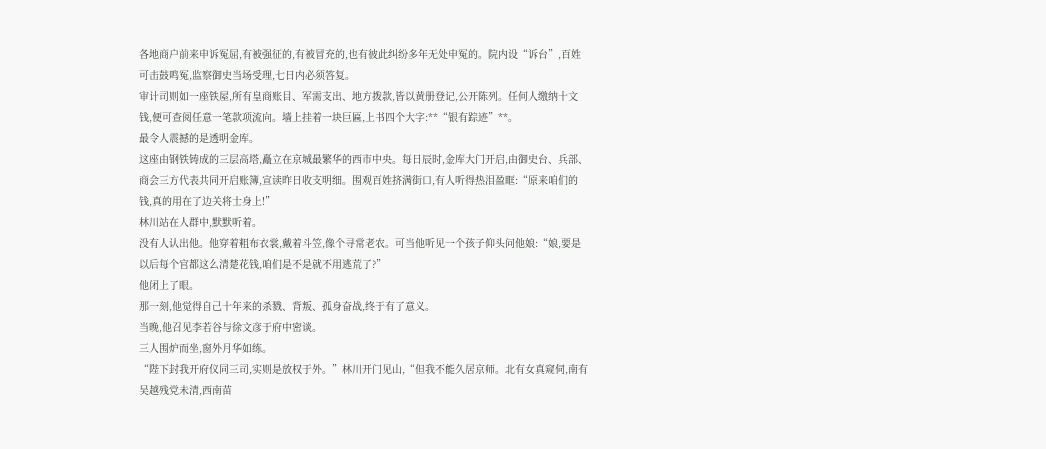各地商户前来申诉冤屈,有被强征的,有被冒充的,也有彼此纠纷多年无处申冤的。院内设“诉台”,百姓可击鼓鸣冤,监察御史当场受理,七日内必须答复。
审计司则如一座铁屋,所有皇商账目、军需支出、地方拨款,皆以黄册登记,公开陈列。任何人缴纳十文钱,便可查阅任意一笔款项流向。墙上挂着一块巨匾,上书四个大字:**“银有踪迹”**。
最令人震撼的是透明金库。
这座由钢铁铸成的三层高塔,矗立在京城最繁华的西市中央。每日辰时,金库大门开启,由御史台、兵部、商会三方代表共同开启账簿,宣读昨日收支明细。围观百姓挤满街口,有人听得热泪盈眶:“原来咱们的钱,真的用在了边关将士身上!”
林川站在人群中,默默听着。
没有人认出他。他穿着粗布衣裳,戴着斗笠,像个寻常老农。可当他听见一个孩子仰头问他娘:“娘,要是以后每个官都这么清楚花钱,咱们是不是就不用逃荒了?”
他闭上了眼。
那一刻,他觉得自己十年来的杀戮、背叛、孤身奋战,终于有了意义。
当晚,他召见李若谷与徐文彦于府中密谈。
三人围炉而坐,窗外月华如练。
“陛下封我开府仪同三司,实则是放权于外。”林川开门见山,“但我不能久居京师。北有女真窥伺,南有吴越残党未清,西南苗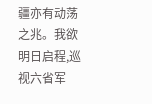疆亦有动荡之兆。我欲明日启程,巡视六省军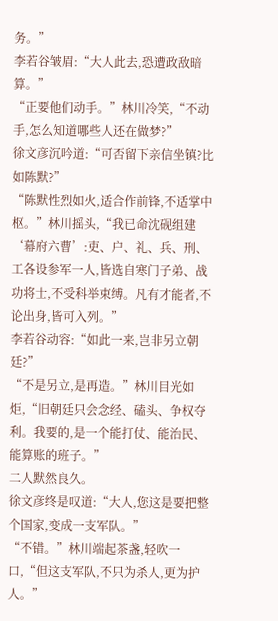务。”
李若谷皱眉:“大人此去,恐遭政敌暗算。”
“正要他们动手。”林川冷笑,“不动手,怎么知道哪些人还在做梦?”
徐文彦沉吟道:“可否留下亲信坐镇?比如陈默?”
“陈默性烈如火,适合作前锋,不适掌中枢。”林川摇头,“我已命沈砚组建‘幕府六曹’:吏、户、礼、兵、刑、工各设参军一人,皆选自寒门子弟、战功将士,不受科举束缚。凡有才能者,不论出身,皆可入列。”
李若谷动容:“如此一来,岂非另立朝廷?”
“不是另立,是再造。”林川目光如炬,“旧朝廷只会念经、磕头、争权夺利。我要的,是一个能打仗、能治民、能算账的班子。”
二人默然良久。
徐文彦终是叹道:“大人,您这是要把整个国家,变成一支军队。”
“不错。”林川端起茶盏,轻吹一口,“但这支军队,不只为杀人,更为护人。”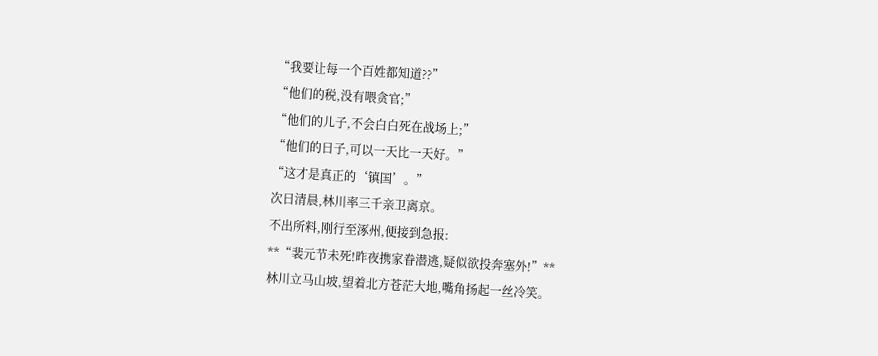“我要让每一个百姓都知道??”
“他们的税,没有喂贪官;”
“他们的儿子,不会白白死在战场上;”
“他们的日子,可以一天比一天好。”
“这才是真正的‘镇国’。”
次日清晨,林川率三千亲卫离京。
不出所料,刚行至涿州,便接到急报:
**“裴元节未死!昨夜携家眷潜逃,疑似欲投奔塞外!”**
林川立马山坡,望着北方苍茫大地,嘴角扬起一丝冷笑。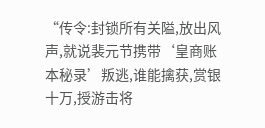“传令:封锁所有关隘,放出风声,就说裴元节携带‘皇商账本秘录’叛逃,谁能擒获,赏银十万,授游击将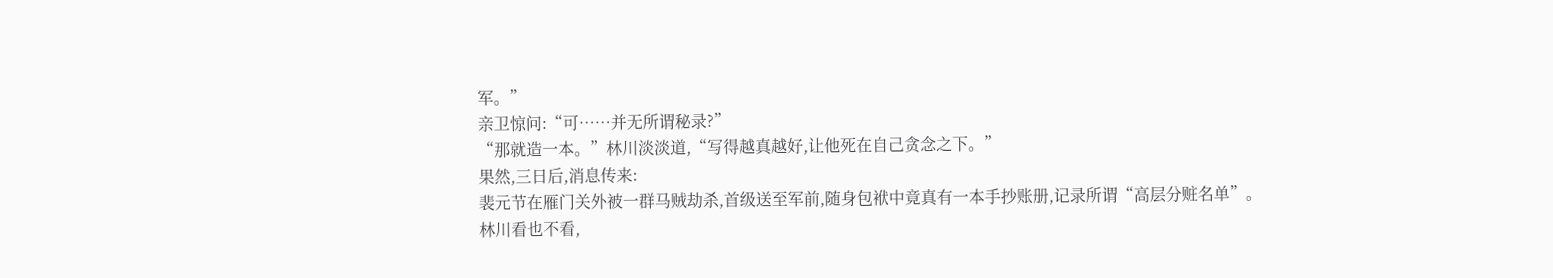军。”
亲卫惊问:“可……并无所谓秘录?”
“那就造一本。”林川淡淡道,“写得越真越好,让他死在自己贪念之下。”
果然,三日后,消息传来:
裴元节在雁门关外被一群马贼劫杀,首级送至军前,随身包袱中竟真有一本手抄账册,记录所谓“高层分赃名单”。
林川看也不看,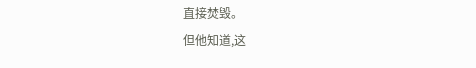直接焚毁。
但他知道,这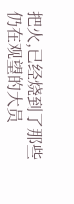把火,已经烧到了那些仍在观望的大员